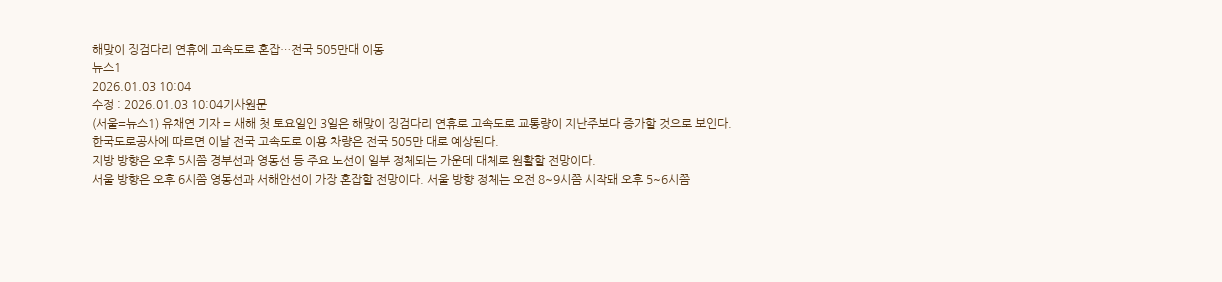해맞이 징검다리 연휴에 고속도로 혼잡…전국 505만대 이동
뉴스1
2026.01.03 10:04
수정 : 2026.01.03 10:04기사원문
(서울=뉴스1) 유채연 기자 = 새해 첫 토요일인 3일은 해맞이 징검다리 연휴로 고속도로 교통량이 지난주보다 증가할 것으로 보인다.
한국도로공사에 따르면 이날 전국 고속도로 이용 차량은 전국 505만 대로 예상된다.
지방 방향은 오후 5시쯤 경부선과 영동선 등 주요 노선이 일부 정체되는 가운데 대체로 원활할 전망이다.
서울 방향은 오후 6시쯤 영동선과 서해안선이 가장 혼잡할 전망이다. 서울 방향 정체는 오전 8~9시쯤 시작돼 오후 5~6시쯤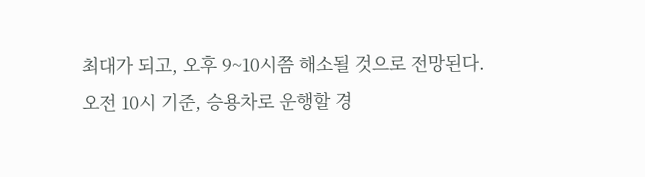최대가 되고, 오후 9~10시쯤 해소될 것으로 전망된다.
오전 10시 기준, 승용차로 운행할 경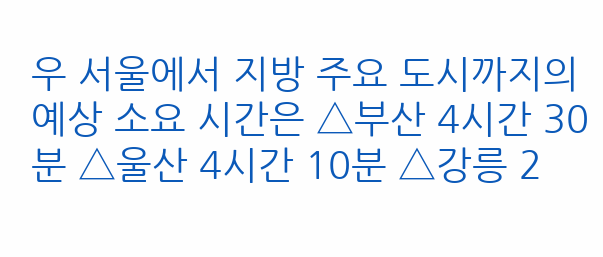우 서울에서 지방 주요 도시까지의 예상 소요 시간은 △부산 4시간 30분 △울산 4시간 10분 △강릉 2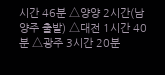시간 46분 △양양 2시간(남양주 출발) △대전 1시간 40분 △광주 3시간 20분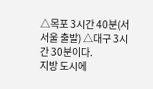△목포 3시간 40분(서서울 출발) △대구 3시간 30분이다.
지방 도시에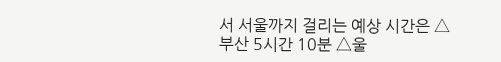서 서울까지 걸리는 예상 시간은 △부산 5시간 10분 △울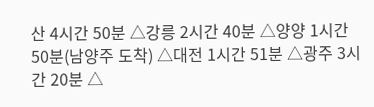산 4시간 50분 △강릉 2시간 40분 △양양 1시간 50분(남양주 도착) △대전 1시간 51분 △광주 3시간 20분 △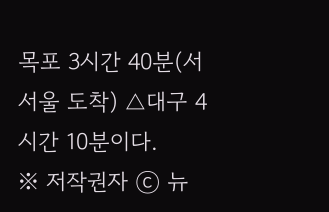목포 3시간 40분(서서울 도착) △대구 4시간 10분이다.
※ 저작권자 ⓒ 뉴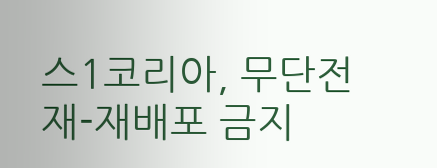스1코리아, 무단전재-재배포 금지